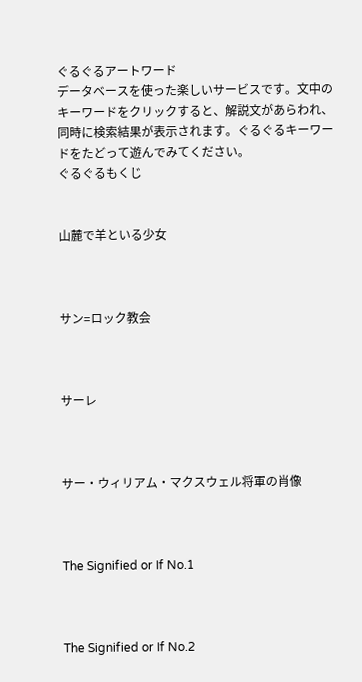ぐるぐるアートワード
データベースを使った楽しいサービスです。文中のキーワードをクリックすると、解説文があらわれ、同時に検索結果が表示されます。ぐるぐるキーワードをたどって遊んでみてください。
ぐるぐるもくじ


山麓で羊といる少女



サン=ロック教会



サーレ



サー・ウィリアム・マクスウェル将軍の肖像



The Signified or If No.1



The Signified or If No.2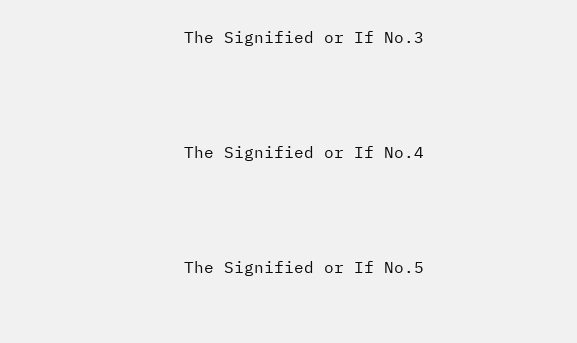The Signified or If No.3



The Signified or If No.4



The Signified or If No.5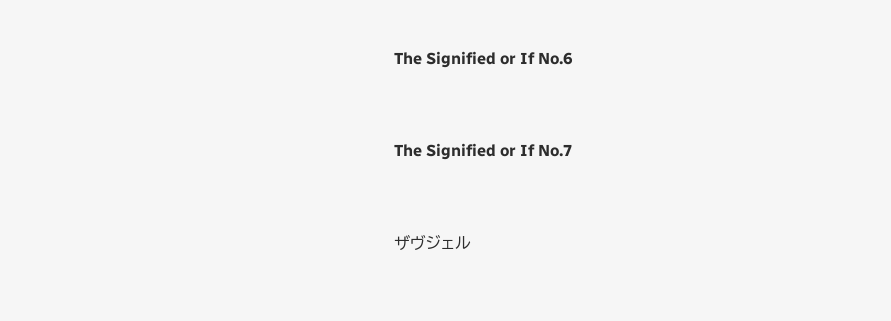The Signified or If No.6



The Signified or If No.7



ザヴジェル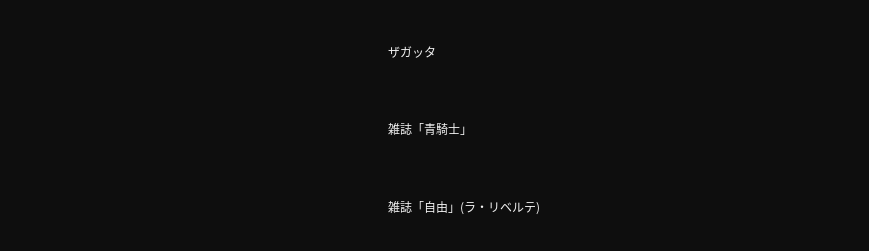ザガッタ



雑誌「青騎士」



雑誌「自由」(ラ・リベルテ)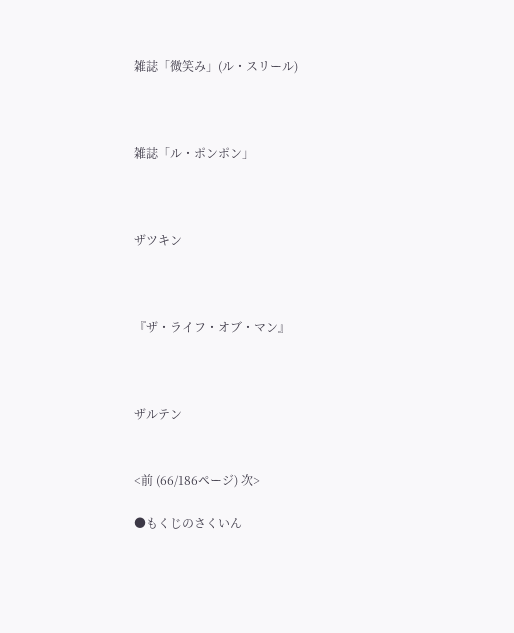雑誌「微笑み」(ル・スリール)



雑誌「ル・ポンポン」



ザツキン



『ザ・ライフ・オブ・マン』



ザルテン


<前 (66/186ページ) 次>

●もくじのさくいん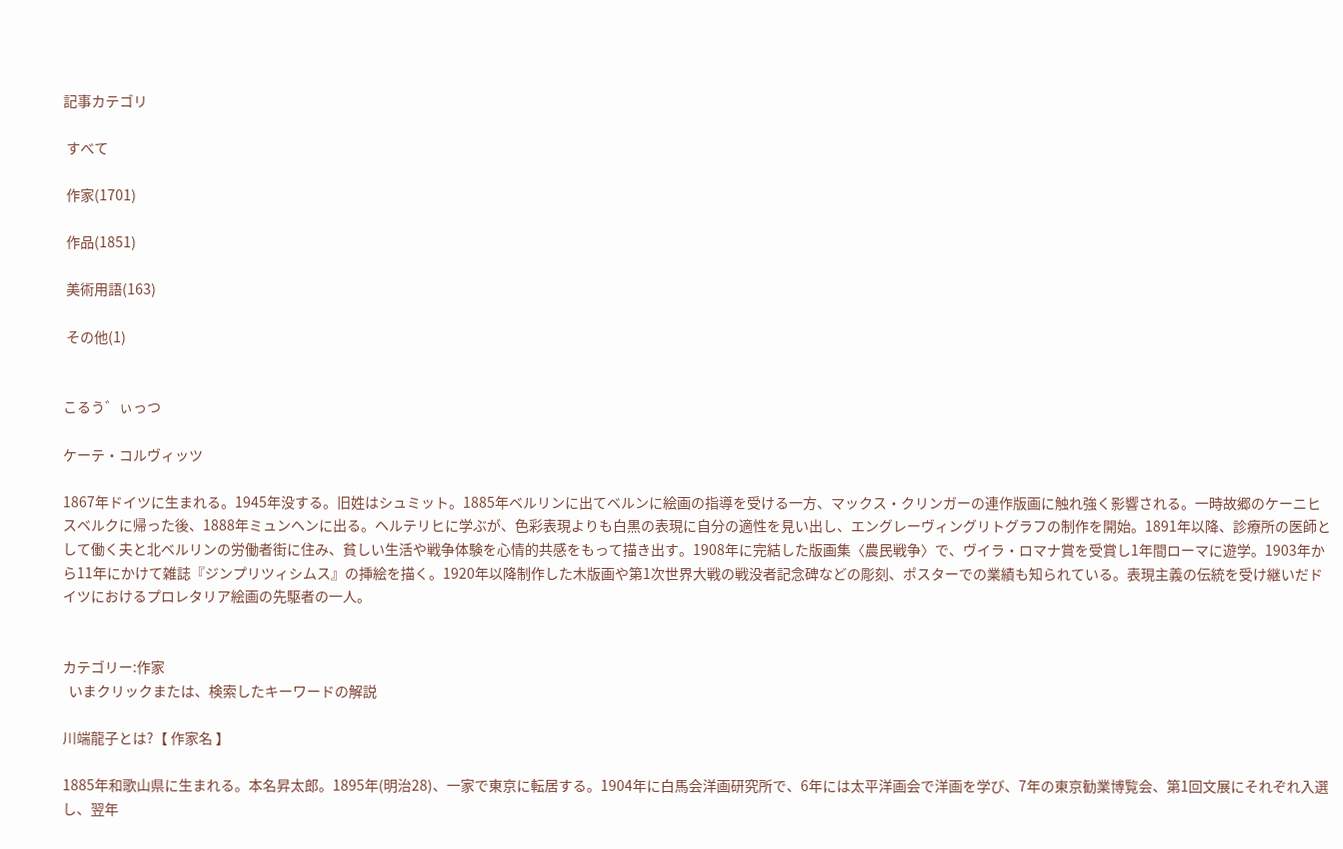記事カテゴリ

 すべて

 作家(1701)

 作品(1851)

 美術用語(163)

 その他(1)


こるう゛ぃっつ

ケーテ・コルヴィッツ

1867年ドイツに生まれる。1945年没する。旧姓はシュミット。1885年ベルリンに出てベルンに絵画の指導を受ける一方、マックス・クリンガーの連作版画に触れ強く影響される。一時故郷のケーニヒスベルクに帰った後、1888年ミュンヘンに出る。ヘルテリヒに学ぶが、色彩表現よりも白黒の表現に自分の適性を見い出し、エングレーヴィングリトグラフの制作を開始。1891年以降、診療所の医師として働く夫と北ベルリンの労働者街に住み、貧しい生活や戦争体験を心情的共感をもって描き出す。1908年に完結した版画集〈農民戦争〉で、ヴイラ・ロマナ賞を受賞し1年間ローマに遊学。1903年から11年にかけて雑誌『ジンプリツィシムス』の挿絵を描く。1920年以降制作した木版画や第1次世界大戦の戦没者記念碑などの彫刻、ポスターでの業績も知られている。表現主義の伝統を受け継いだドイツにおけるプロレタリア絵画の先駆者の一人。


カテゴリー:作家
  いまクリックまたは、検索したキーワードの解説

川端龍子とは?【 作家名 】

1885年和歌山県に生まれる。本名昇太郎。1895年(明治28)、一家で東京に転居する。1904年に白馬会洋画研究所で、6年には太平洋画会で洋画を学び、7年の東京勧業博覧会、第1回文展にそれぞれ入選し、翌年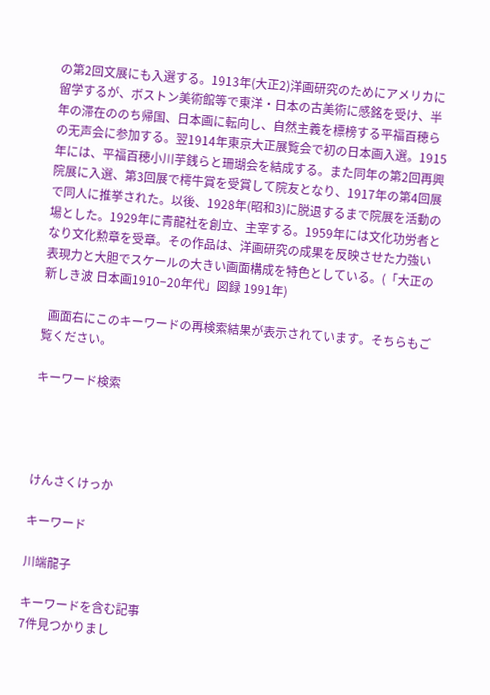の第2回文展にも入選する。1913年(大正2)洋画研究のためにアメリカに留学するが、ボストン美術館等で東洋・日本の古美術に感銘を受け、半年の滞在ののち帰国、日本画に転向し、自然主義を標榜する平福百穂らの无声会に参加する。翌1914年東京大正展覧会で初の日本画入選。1915年には、平福百穂小川芋銭らと珊瑚会を結成する。また同年の第2回再興院展に入選、第3回展で樗牛賞を受賞して院友となり、1917年の第4回展で同人に推挙された。以後、1928年(昭和3)に脱退するまで院展を活動の場とした。1929年に青龍社を創立、主宰する。1959年には文化功労者となり文化勲章を受章。その作品は、洋画研究の成果を反映させた力強い表現力と大胆でスケールの大きい画面構成を特色としている。(「大正の新しき波 日本画1910−20年代」図録 1991年)

  画面右にこのキーワードの再検索結果が表示されています。そちらもご覧ください。

キーワード検索




けんさくけっか

キーワード

川端龍子

キーワードを含む記事
7件見つかりまし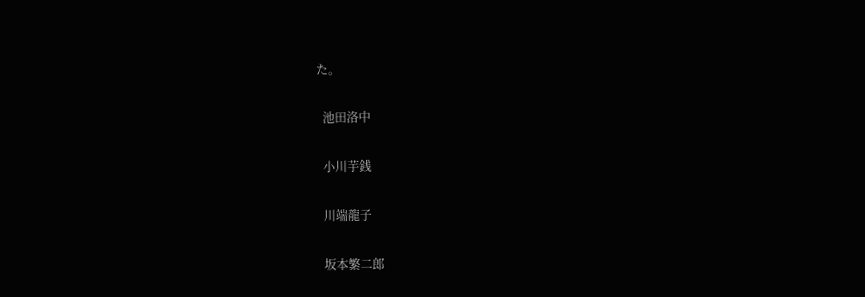た。

  池田洛中

  小川芋銭

  川端龍子

  坂本繁二郎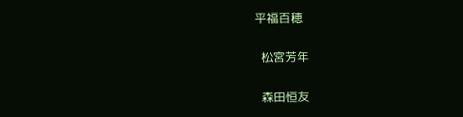平福百穂

  松宮芳年

  森田恒友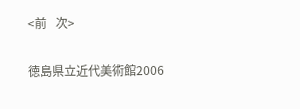<前   次>

徳島県立近代美術館2006